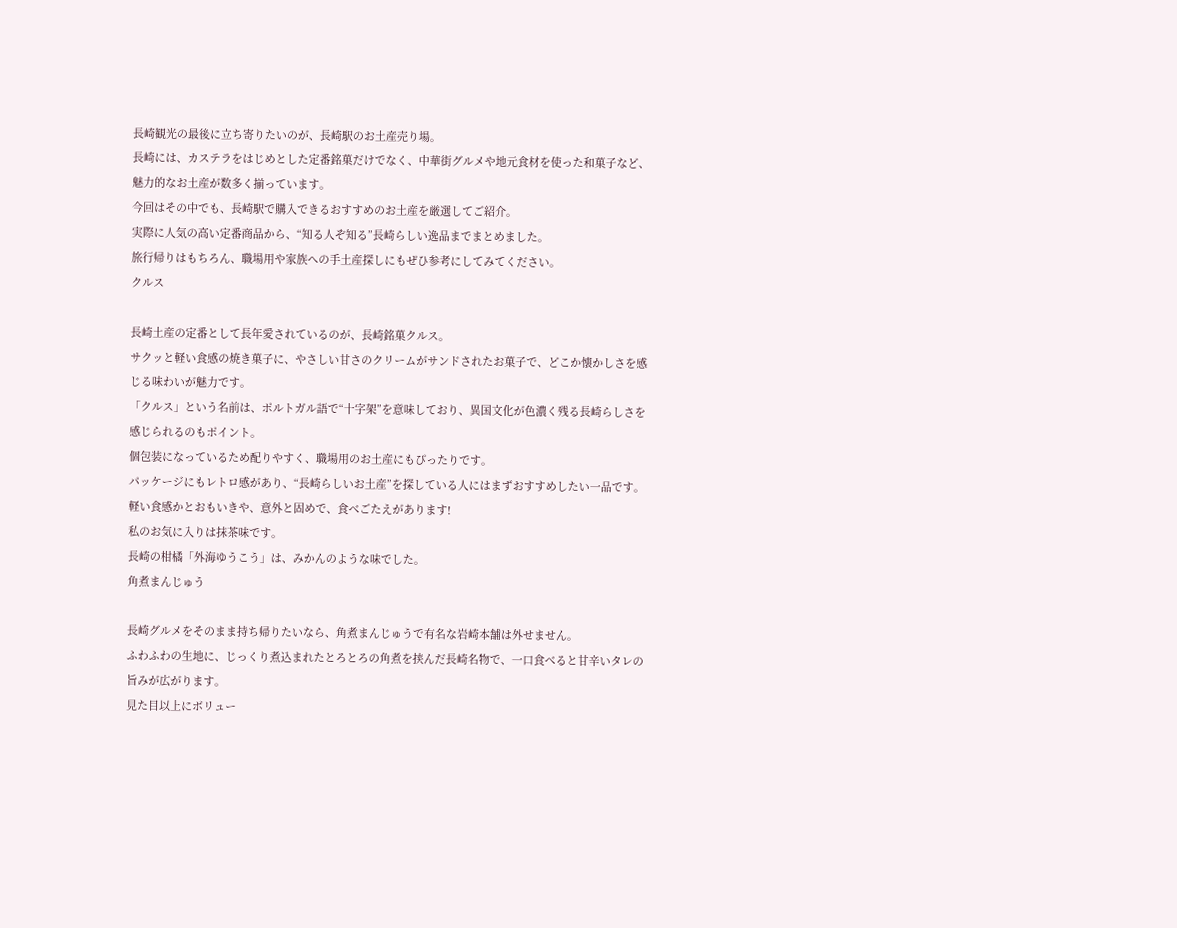長崎観光の最後に立ち寄りたいのが、長崎駅のお土産売り場。
長崎には、カステラをはじめとした定番銘菓だけでなく、中華街グルメや地元食材を使った和菓子など、魅力的なお土産が数多く揃っています。
今回はその中でも、長崎駅で購入できるおすすめのお土産を厳選してご紹介。
実際に人気の高い定番商品から、“知る人ぞ知る”長崎らしい逸品までまとめました。
旅行帰りはもちろん、職場用や家族への手土産探しにもぜひ参考にしてみてください。
クルス

長崎土産の定番として長年愛されているのが、長崎銘菓クルス。
サクッと軽い食感の焼き菓子に、やさしい甘さのクリームがサンドされたお菓子で、どこか懐かしさを感じる味わいが魅力です。
「クルス」という名前は、ポルトガル語で“十字架”を意味しており、異国文化が色濃く残る長崎らしさを感じられるのもポイント。
個包装になっているため配りやすく、職場用のお土産にもぴったりです。
パッケージにもレトロ感があり、“長崎らしいお土産”を探している人にはまずおすすめしたい一品です。
軽い食感かとおもいきや、意外と固めで、食べごたえがあります!
私のお気に入りは抹茶味です。
長崎の柑橘「外海ゆうこう」は、みかんのような味でした。
角煮まんじゅう

長崎グルメをそのまま持ち帰りたいなら、角煮まんじゅうで有名な岩崎本舗は外せません。
ふわふわの生地に、じっくり煮込まれたとろとろの角煮を挟んだ長崎名物で、一口食べると甘辛いタレの旨みが広がります。
見た目以上にボリュー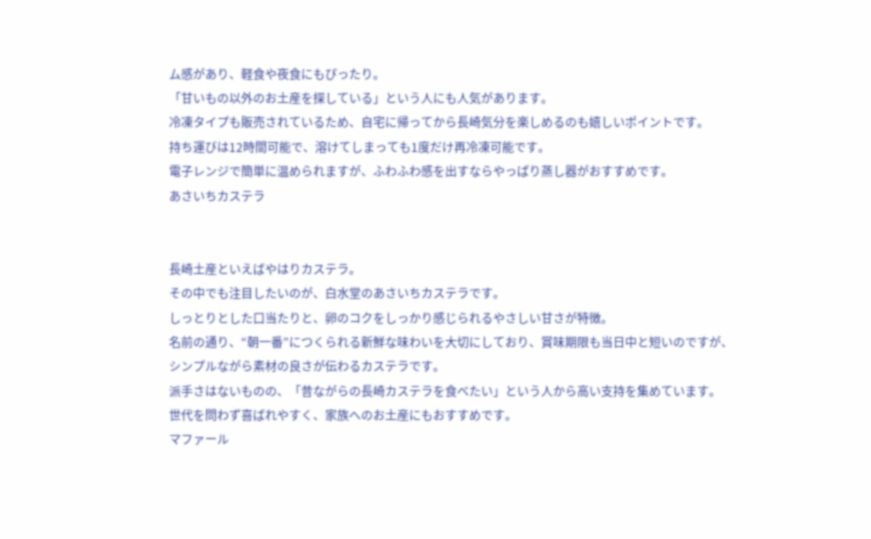ム感があり、軽食や夜食にもぴったり。
「甘いもの以外のお土産を探している」という人にも人気があります。
冷凍タイプも販売されているため、自宅に帰ってから長崎気分を楽しめるのも嬉しいポイントです。
持ち運びは12時間可能で、溶けてしまっても1度だけ再冷凍可能です。
電子レンジで簡単に温められますが、ふわふわ感を出すならやっぱり蒸し器がおすすめです。
あさいちカステラ


長崎土産といえばやはりカステラ。
その中でも注目したいのが、白水堂のあさいちカステラです。
しっとりとした口当たりと、卵のコクをしっかり感じられるやさしい甘さが特徴。
名前の通り、“朝一番”につくられる新鮮な味わいを大切にしており、賞味期限も当日中と短いのですが、
シンプルながら素材の良さが伝わるカステラです。
派手さはないものの、「昔ながらの長崎カステラを食べたい」という人から高い支持を集めています。
世代を問わず喜ばれやすく、家族へのお土産にもおすすめです。
マファール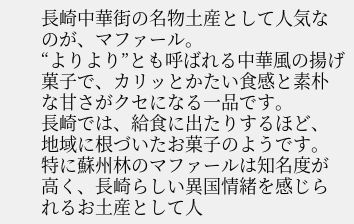長崎中華街の名物土産として人気なのが、マファール。
“よりより”とも呼ばれる中華風の揚げ菓子で、カリッとかたい食感と素朴な甘さがクセになる一品です。
長崎では、給食に出たりするほど、地域に根づいたお菓子のようです。
特に蘇州林のマファールは知名度が高く、長崎らしい異国情緒を感じられるお土産として人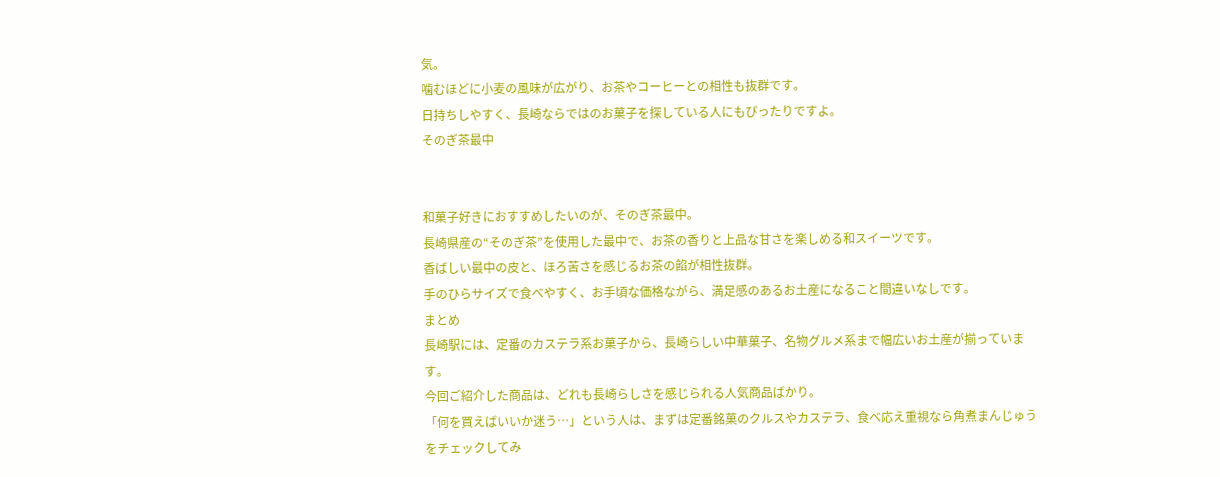気。
噛むほどに小麦の風味が広がり、お茶やコーヒーとの相性も抜群です。
日持ちしやすく、長崎ならではのお菓子を探している人にもぴったりですよ。
そのぎ茶最中


和菓子好きにおすすめしたいのが、そのぎ茶最中。
長崎県産の“そのぎ茶”を使用した最中で、お茶の香りと上品な甘さを楽しめる和スイーツです。
香ばしい最中の皮と、ほろ苦さを感じるお茶の餡が相性抜群。
手のひらサイズで食べやすく、お手頃な価格ながら、満足感のあるお土産になること間違いなしです。
まとめ
長崎駅には、定番のカステラ系お菓子から、長崎らしい中華菓子、名物グルメ系まで幅広いお土産が揃っています。
今回ご紹介した商品は、どれも長崎らしさを感じられる人気商品ばかり。
「何を買えばいいか迷う…」という人は、まずは定番銘菓のクルスやカステラ、食べ応え重視なら角煮まんじゅうをチェックしてみ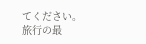てください。
旅行の最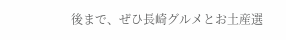後まで、ぜひ長崎グルメとお土産選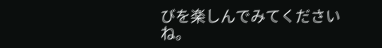びを楽しんでみてくださいね。